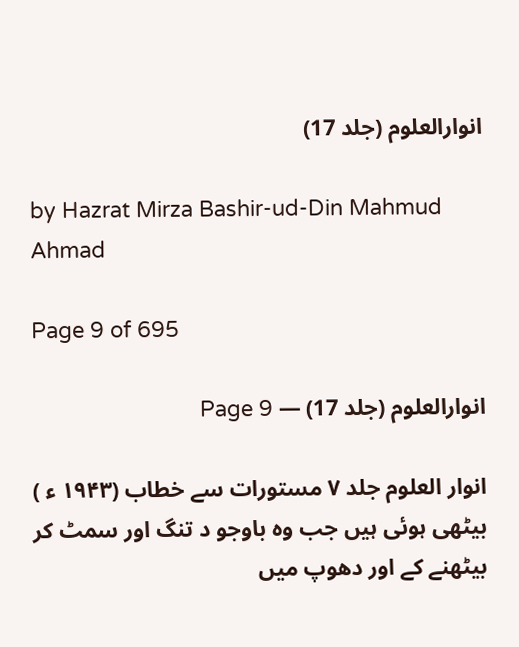انوارالعلوم (جلد 17)

by Hazrat Mirza Bashir-ud-Din Mahmud Ahmad

Page 9 of 695

انوارالعلوم (جلد 17) — Page 9

انوار العلوم جلد ۷ مستورات سے خطاب (۱۹۴۳ ء ) بیٹھی ہوئی ہیں جب وہ باوجو د تنگ اور سمٹ کر بیٹھنے کے اور دھوپ میں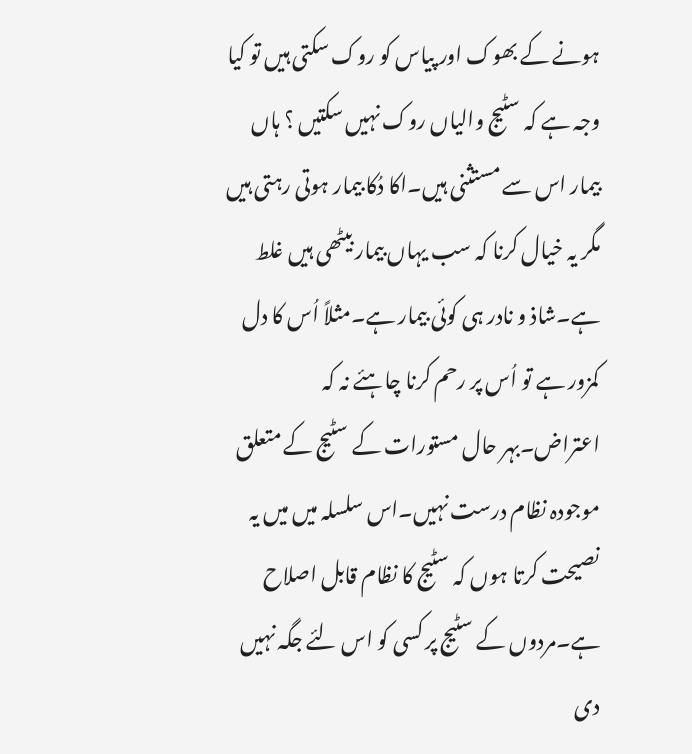ہونے کے بھوک اور پیاس کو روک سکتی ہیں تو کیا وجہ ہے کہ سٹیج والیاں روک نہیں سکتیں ؟ ہاں بیمار اس سے مستثنی ہیں۔اکا دُکا بیمار ہوتی رہتی ہیں مگر یہ خیال کرنا کہ سب یہاں بیمار بیٹھی ہیں غلط ہے۔شاذ و نادر ہی کوئی بیمار ہے۔مثلاً اُس کا دل کمزور ہے تو اُس پر رحم کرنا چاہئے نہ کہ اعتراض۔بہر حال مستورات کے سٹیج کے متعلق موجودہ نظام درست نہیں۔اس سلسلہ میں میں یہ نصیحت کرتا ہوں کہ سٹیج کا نظام قابل اصلاح ہے۔مردوں کے سٹیج پر کسی کو اس لئے جگہ نہیں دی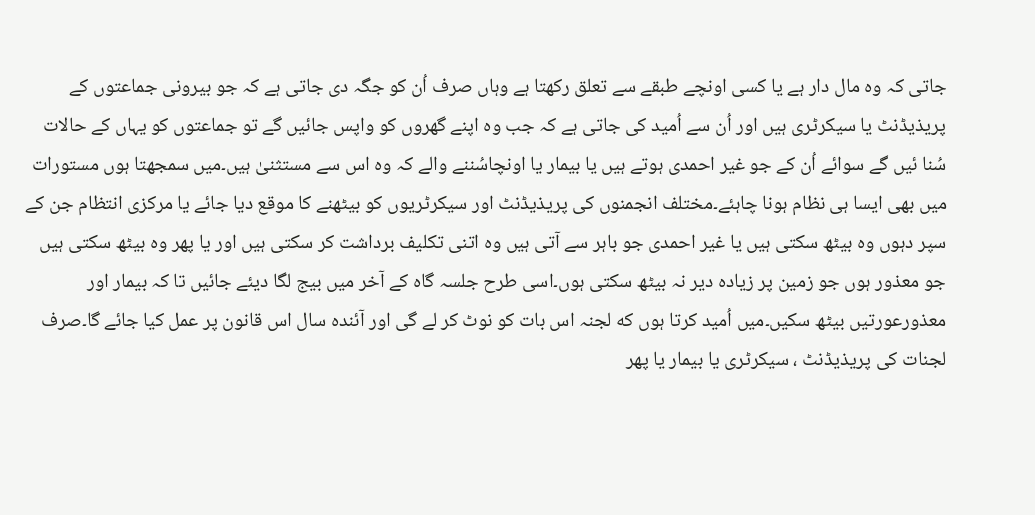جاتی کہ وہ مال دار ہے یا کسی اونچے طبقے سے تعلق رکھتا ہے وہاں صرف اُن کو جگہ دی جاتی ہے کہ جو بیرونی جماعتوں کے پریذیڈنٹ یا سیکرٹری ہیں اور اُن سے اُمید کی جاتی ہے کہ جب وہ اپنے گھروں کو واپس جائیں گے تو جماعتوں کو یہاں کے حالات سُنا ئیں گے سوائے اُن کے جو غیر احمدی ہوتے ہیں یا بیمار یا اونچاسُننے والے کہ وہ اس سے مستثنیٰ ہیں۔میں سمجھتا ہوں مستورات میں بھی ایسا ہی نظام ہونا چاہئے۔مختلف انجمنوں کی پریذیڈنٹ اور سیکرٹریوں کو بیٹھنے کا موقع دیا جائے یا مرکزی انتظام جن کے سپر دہوں وہ بیٹھ سکتی ہیں یا غیر احمدی جو باہر سے آتی ہیں وہ اتنی تکلیف برداشت کر سکتی ہیں اور یا پھر وہ بیٹھ سکتی ہیں جو معذور ہوں جو زمین پر زیادہ دیر نہ بیٹھ سکتی ہوں۔اسی طرح جلسہ گاہ کے آخر میں بیج لگا دیئے جائیں تا کہ بیمار اور معذورعورتیں بیٹھ سکیں۔میں اُمید کرتا ہوں که لجنہ اس بات کو نوٹ کر لے گی اور آئندہ سال اس قانون پر عمل کیا جائے گا۔صرف لجنات کی پریذیڈنٹ ، سیکرٹری یا بیمار یا پھر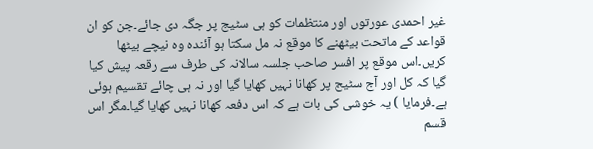غیر احمدی عورتوں اور منتظمات کو ہی سٹیج پر جگہ دی جائے۔جن کو ان قواعد کے ماتحت بیٹھنے کا موقع نہ مل سکتا ہو آئندہ وہ نیچے بیٹھا کریں۔اس موقع پر افسر صاحب جلسہ سالانہ کی طرف سے رقعہ پیش کیا گیا کہ کل اور آج سٹیج پر کھانا نہیں کھایا گیا اور نہ ہی چائے تقسیم ہوئی ہے۔فرمایا ) یہ خوشی کی بات ہے کہ اس دفعہ کھانا نہیں کھایا گیا۔مگر اس قسم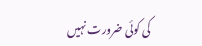کی کوئی ضرورت نہیں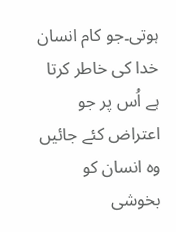ہوتی۔جو کام انسان خدا کی خاطر کرتا ہے اُس پر جو اعتراض کئے جائیں وہ انسان کو بخوشی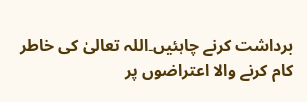برداشت کرنے چاہئیں۔اللہ تعالیٰ کی خاطر کام کرنے والا اعتراضوں پر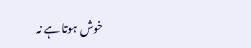خوش ہوتا ہے نہ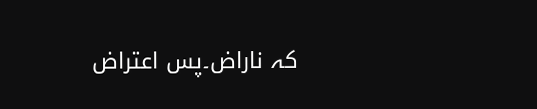کہ ناراض۔پس اعتراض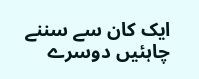ایک کان سے سننے چاہئیں دوسرے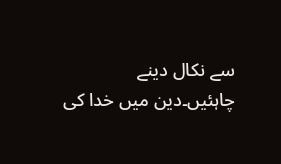سے نکال دینے چاہئیں۔دین میں خدا کی